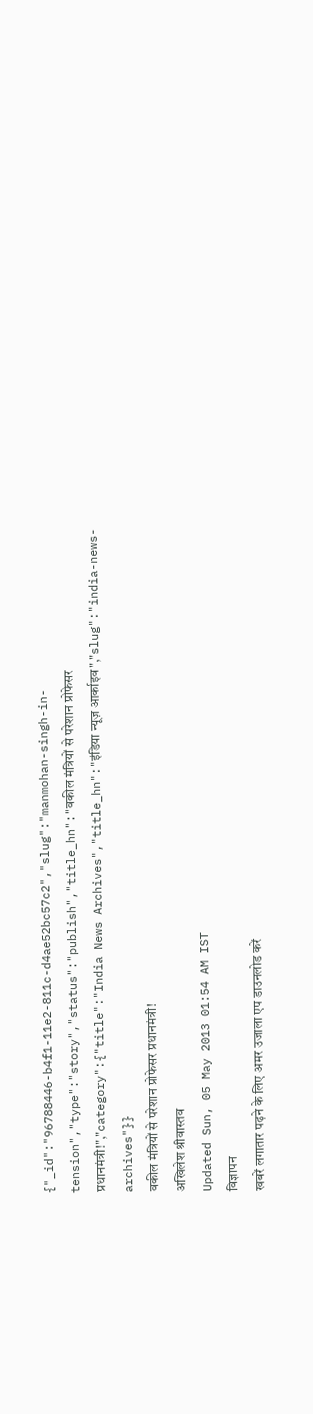{"_id":"96788446-b4f1-11e2-811c-d4ae52bc57c2","slug":"manmohan-singh-in-tension","type":"story","status":"publish","title_hn":"वकील मंत्रियों से परेशान प्रोफेसर प्रधानमंत्री!","category":{"title":"India News Archives","title_hn":"इंडिया न्यूज़ आर्काइव","slug":"india-news-archives"}}
वकील मंत्रियों से परेशान प्रोफेसर प्रधानमंत्री!
अखिलेश श्रीवास्तव
Updated Sun, 05 May 2013 01:54 AM IST
विज्ञापन
खबरें लगातार पढ़ने के लिए अमर उजाला एप डाउनलोड करें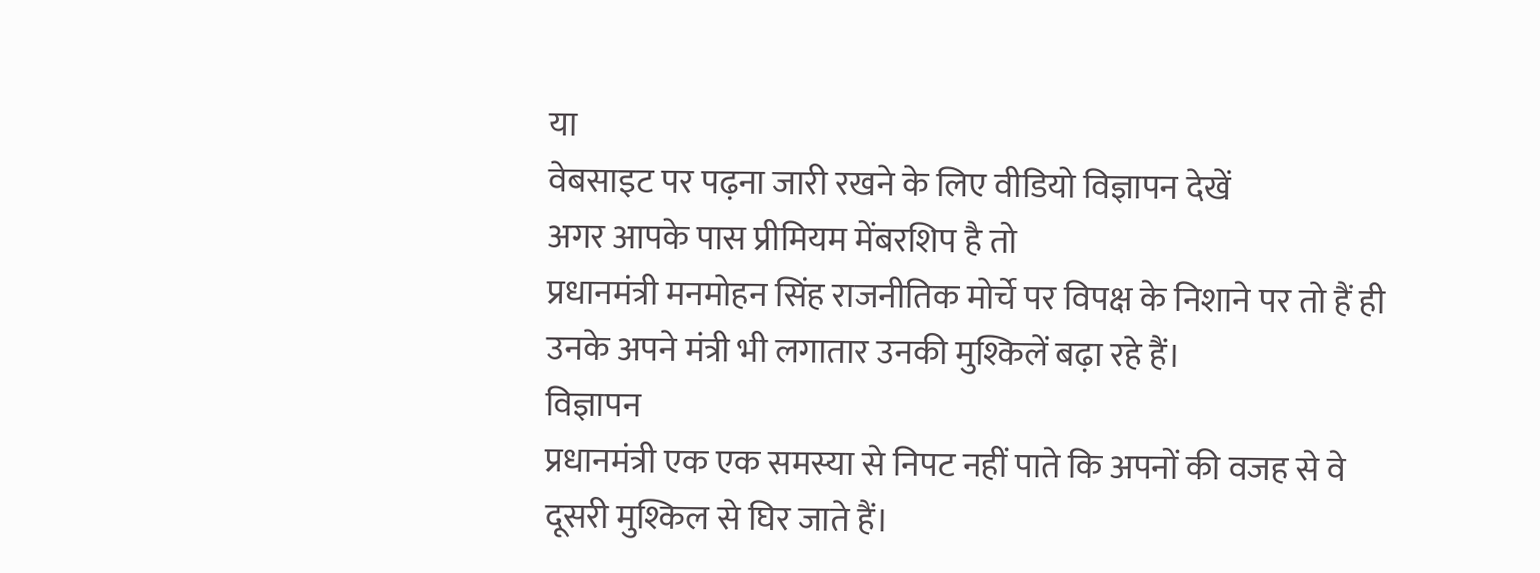या
वेबसाइट पर पढ़ना जारी रखने के लिए वीडियो विज्ञापन देखें
अगर आपके पास प्रीमियम मेंबरशिप है तो
प्रधानमंत्री मनमोहन सिंह राजनीतिक मोर्चे पर विपक्ष के निशाने पर तो हैं ही उनके अपने मंत्री भी लगातार उनकी मुश्किलें बढ़ा रहे हैं।
विज्ञापन
प्रधानमंत्री एक एक समस्या से निपट नहीं पाते कि अपनों की वजह से वे दूसरी मुश्किल से घिर जाते हैं।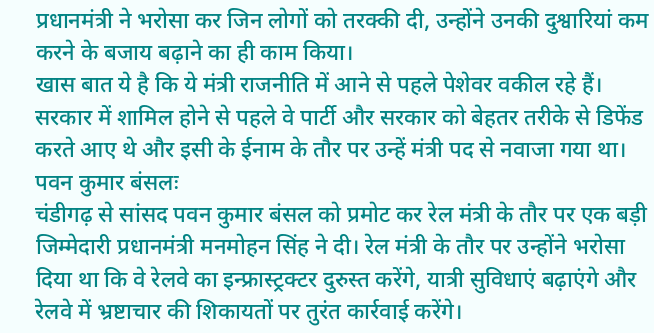प्रधानमंत्री ने भरोसा कर जिन लोगों को तरक्की दी, उन्होंने उनकी दुश्वारियां कम करने के बजाय बढ़ाने का ही काम किया।
खास बात ये है कि ये मंत्री राजनीति में आने से पहले पेशेवर वकील रहे हैं। सरकार में शामिल होने से पहले वे पार्टी और सरकार को बेहतर तरीके से डिफेंड करते आए थे और इसी के ईनाम के तौर पर उन्हें मंत्री पद से नवाजा गया था।
पवन कुमार बंसलः
चंडीगढ़ से सांसद पवन कुमार बंसल को प्रमोट कर रेल मंत्री के तौर पर एक बड़ी जिम्मेदारी प्रधानमंत्री मनमोहन सिंह ने दी। रेल मंत्री के तौर पर उन्होंने भरोसा दिया था कि वे रेलवे का इन्फ्रास्ट्रक्टर दुरुस्त करेंगे, यात्री सुविधाएं बढ़ाएंगे और रेलवे में भ्रष्टाचार की शिकायतों पर तुरंत कार्रवाई करेंगे।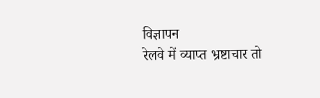विज्ञापन
रेलवे में व्याप्त भ्रष्टाचार तो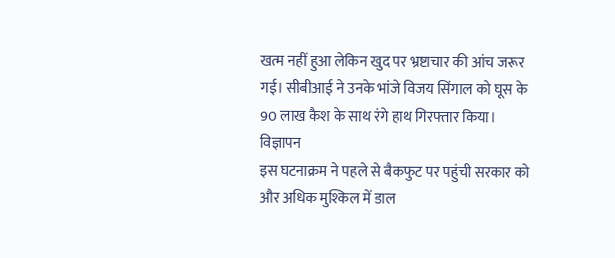खत्म नहीं हुआ लेकिन खुद पर भ्रष्टाचार की आंच जरूर गई। सीबीआई ने उनके भांजे विजय सिंगाल को घूस के 90 लाख कैश के साथ रंगे हाथ गिरफ्तार किया।
विज्ञापन
इस घटनाक्रम ने पहले से बैकफुट पर पहुंची सरकार को और अधिक मुश्किल में डाल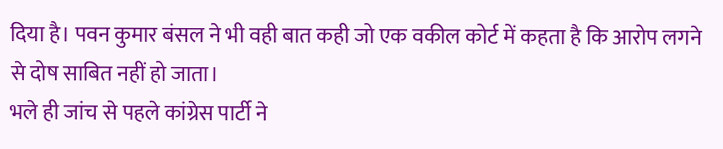दिया है। पवन कुमार बंसल ने भी वही बात कही जो एक वकील कोर्ट में कहता है कि आरोप लगने से दोष साबित नहीं हो जाता।
भले ही जांच से पहले कांग्रेस पार्टी ने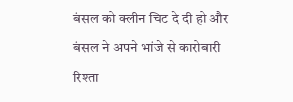बंसल को क्लीन चिट दे दी हो और बंसल ने अपने भांजे से कारोबारी रिश्ता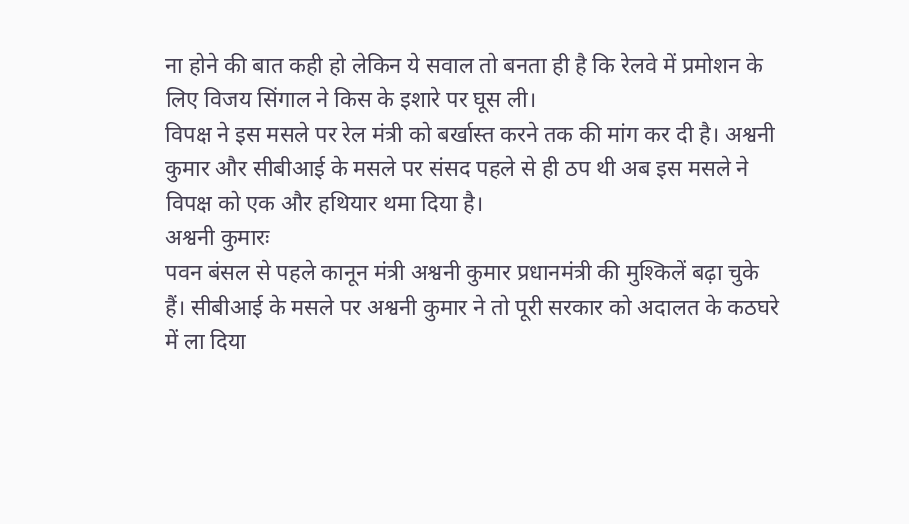ना होने की बात कही हो लेकिन ये सवाल तो बनता ही है कि रेलवे में प्रमोशन के लिए विजय सिंगाल ने किस के इशारे पर घूस ली।
विपक्ष ने इस मसले पर रेल मंत्री को बर्खास्त करने तक की मांग कर दी है। अश्वनी कुमार और सीबीआई के मसले पर संसद पहले से ही ठप थी अब इस मसले ने विपक्ष को एक और हथियार थमा दिया है।
अश्वनी कुमारः
पवन बंसल से पहले कानून मंत्री अश्वनी कुमार प्रधानमंत्री की मुश्किलें बढ़ा चुके हैं। सीबीआई के मसले पर अश्वनी कुमार ने तो पूरी सरकार को अदालत के कठघरे में ला दिया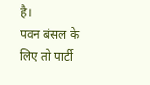है।
पवन बंसल के लिए तो पार्टी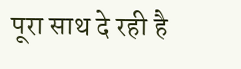पूरा साथ दे रही है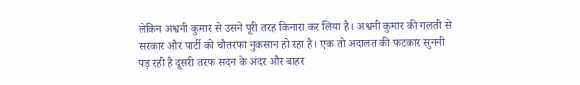लेकिन अश्वनी कुमार से उसने पूरी तरह किनारा कर लिया है। अश्वनी कुमार की गलती से सरकार और पार्टी को चौतरफा नुकसान हो रहा है। एक तो अदालत की फटकार सुननी पड़ रही है दूसरी तरफ सदन के अंदर और बाहर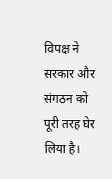विपक्ष ने सरकार और संगठन को पूरी तरह घेर लिया है।